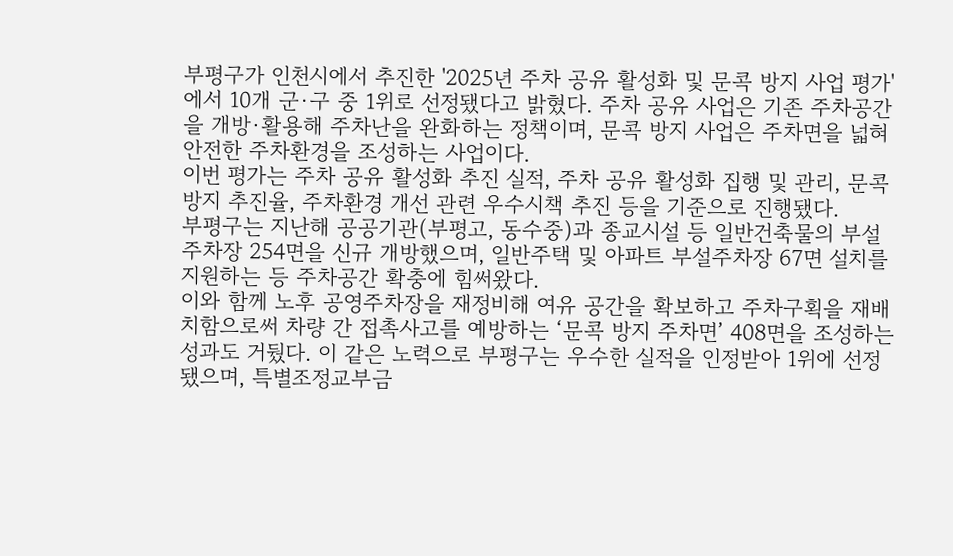부평구가 인천시에서 추진한 '2025년 주차 공유 활성화 및 문콕 방지 사업 평가'에서 10개 군·구 중 1위로 선정됐다고 밝혔다. 주차 공유 사업은 기존 주차공간을 개방·활용해 주차난을 완화하는 정책이며, 문콕 방지 사업은 주차면을 넓혀 안전한 주차환경을 조성하는 사업이다.
이번 평가는 주차 공유 활성화 추진 실적, 주차 공유 활성화 집행 및 관리, 문콕 방지 추진율, 주차환경 개선 관련 우수시책 추진 등을 기준으로 진행됐다.
부평구는 지난해 공공기관(부평고, 동수중)과 종교시설 등 일반건축물의 부설주차장 254면을 신규 개방했으며, 일반주택 및 아파트 부설주차장 67면 설치를 지원하는 등 주차공간 확충에 힘써왔다.
이와 함께 노후 공영주차장을 재정비해 여유 공간을 확보하고 주차구획을 재배치함으로써 차량 간 접촉사고를 예방하는 ‘문콕 방지 주차면’ 408면을 조성하는 성과도 거뒀다. 이 같은 노력으로 부평구는 우수한 실적을 인정받아 1위에 선정됐으며, 특별조정교부금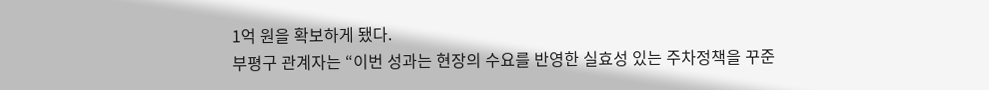1억 원을 확보하게 됐다.
부평구 관계자는 “이번 성과는 현장의 수요를 반영한 실효성 있는 주차정책을 꾸준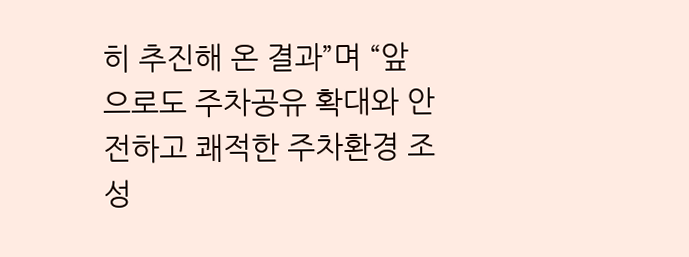히 추진해 온 결과”며 “앞으로도 주차공유 확대와 안전하고 쾌적한 주차환경 조성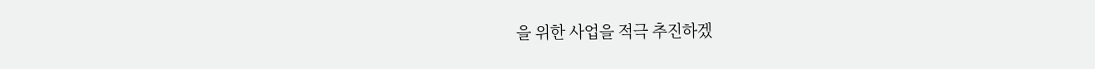을 위한 사업을 적극 추진하겠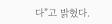다”고 밝혔다.